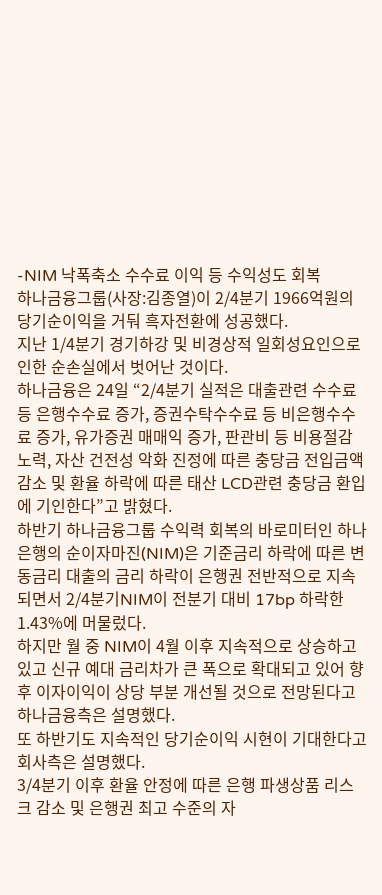-NIM 낙폭축소 수수료 이익 등 수익성도 회복
하나금융그룹(사장:김종열)이 2/4분기 1966억원의 당기순이익을 거둬 흑자전환에 성공했다.
지난 1/4분기 경기하강 및 비경상적 일회성요인으로 인한 순손실에서 벗어난 것이다.
하나금융은 24일 “2/4분기 실적은 대출관련 수수료 등 은행수수료 증가, 증권수탁수수료 등 비은행수수료 증가, 유가증권 매매익 증가, 판관비 등 비용절감 노력, 자산 건전성 악화 진정에 따른 충당금 전입금액 감소 및 환율 하락에 따른 태산 LCD관련 충당금 환입에 기인한다”고 밝혔다.
하반기 하나금융그룹 수익력 회복의 바로미터인 하나은행의 순이자마진(NIM)은 기준금리 하락에 따른 변동금리 대출의 금리 하락이 은행권 전반적으로 지속되면서 2/4분기NIM이 전분기 대비 17bp 하락한 1.43%에 머물렀다.
하지만 월 중 NIM이 4월 이후 지속적으로 상승하고 있고 신규 예대 금리차가 큰 폭으로 확대되고 있어 향후 이자이익이 상당 부분 개선될 것으로 전망된다고 하나금융측은 설명했다.
또 하반기도 지속적인 당기순이익 시현이 기대한다고 회사측은 설명했다.
3/4분기 이후 환율 안정에 따른 은행 파생상품 리스크 감소 및 은행권 최고 수준의 자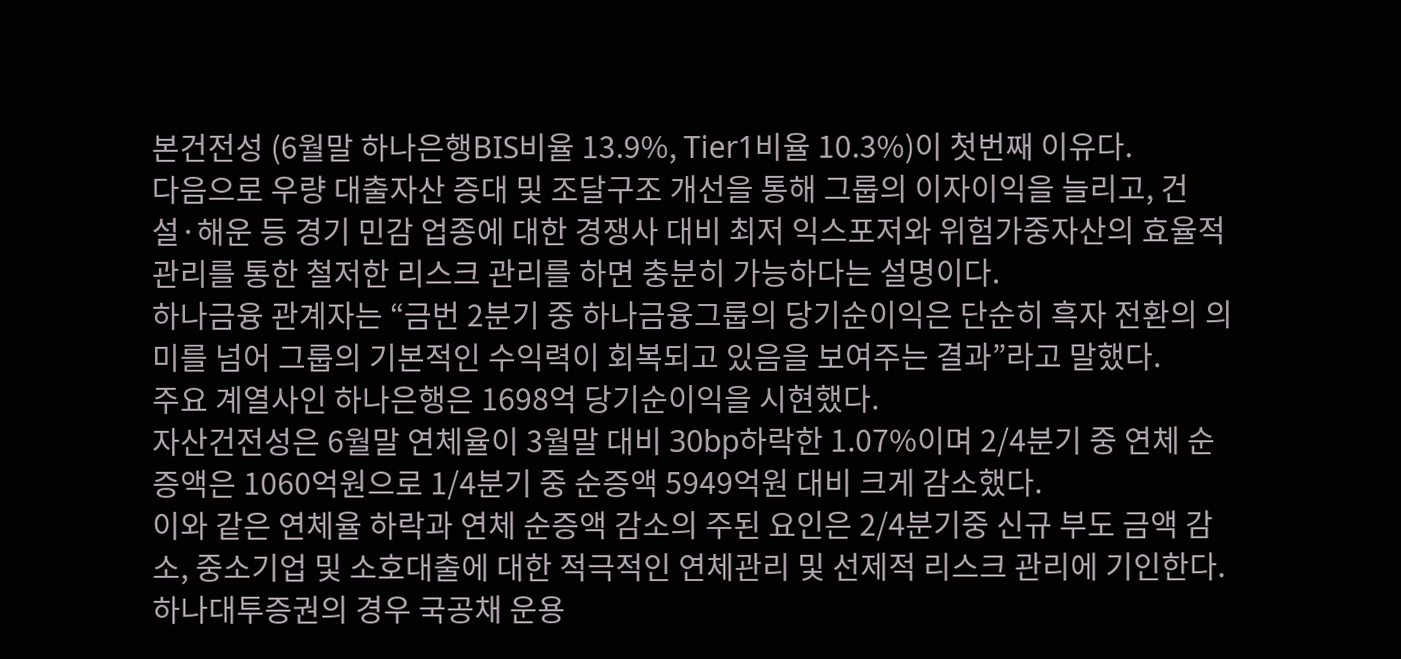본건전성 (6월말 하나은행BIS비율 13.9%, Tier1비율 10.3%)이 첫번째 이유다.
다음으로 우량 대출자산 증대 및 조달구조 개선을 통해 그룹의 이자이익을 늘리고, 건설·해운 등 경기 민감 업종에 대한 경쟁사 대비 최저 익스포저와 위험가중자산의 효율적 관리를 통한 철저한 리스크 관리를 하면 충분히 가능하다는 설명이다.
하나금융 관계자는 “금번 2분기 중 하나금융그룹의 당기순이익은 단순히 흑자 전환의 의미를 넘어 그룹의 기본적인 수익력이 회복되고 있음을 보여주는 결과”라고 말했다.
주요 계열사인 하나은행은 1698억 당기순이익을 시현했다.
자산건전성은 6월말 연체율이 3월말 대비 30bp하락한 1.07%이며 2/4분기 중 연체 순증액은 1060억원으로 1/4분기 중 순증액 5949억원 대비 크게 감소했다.
이와 같은 연체율 하락과 연체 순증액 감소의 주된 요인은 2/4분기중 신규 부도 금액 감소, 중소기업 및 소호대출에 대한 적극적인 연체관리 및 선제적 리스크 관리에 기인한다.
하나대투증권의 경우 국공채 운용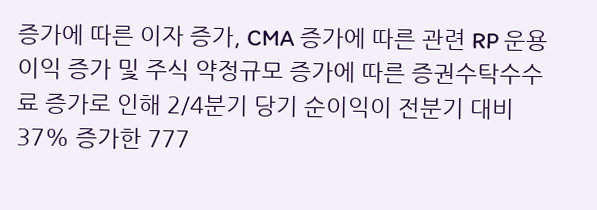증가에 따른 이자 증가, CMA 증가에 따른 관련 RP 운용이익 증가 및 주식 약정규모 증가에 따른 증권수탁수수료 증가로 인해 2/4분기 당기 순이익이 전분기 대비 37% 증가한 777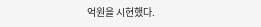억원을 시현했다.